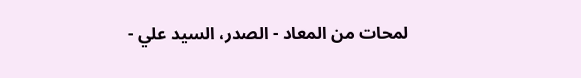لمحات من المعاد - الصدر، السيد علي -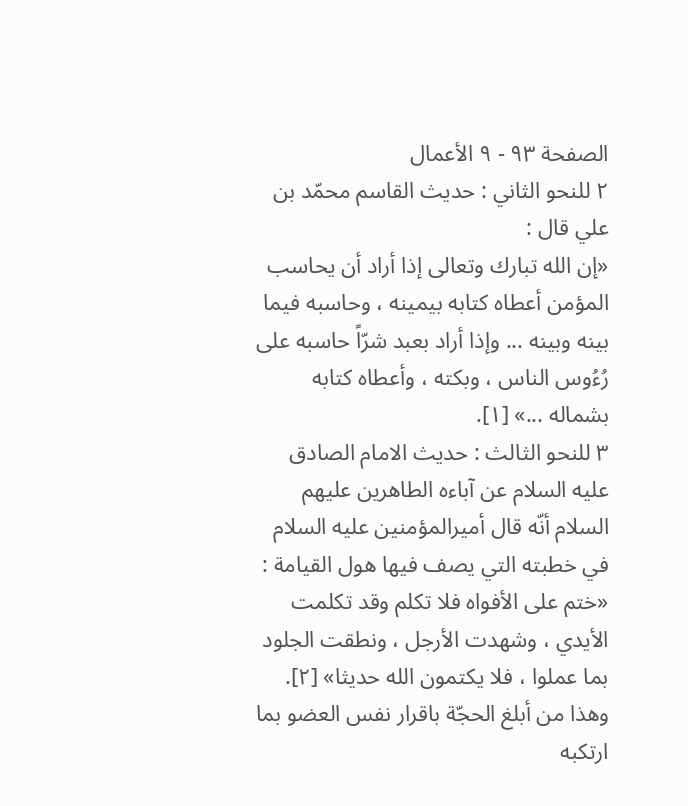الصفحة ٩٣ - ٩ الأعمال
٢ للنحو الثاني : حديث القاسم محمّد بن علي قال :
«إن الله تبارك وتعالى إذا أراد أن يحاسب المؤمن أعطاه كتابه بيمينه ، وحاسبه فيما بينه وبينه ... وإذا أراد بعبد شرّاً حاسبه على رُءُوس الناس ، وبكته ، وأعطاه كتابه بشماله ...» [١].
٣ للنحو الثالث : حديث الامام الصادق عليه السلام عن آباءه الطاهرين عليهم السلام أنّه قال أميرالمؤمنين عليه السلام في خطبته التي يصف فيها هول القيامة :
«ختم على الأفواه فلا تكلم وقد تكلمت الأيدي ، وشهدت الأرجل ، ونطقت الجلود بما عملوا ، فلا يكتمون الله حديثا» [٢].
وهذا من أبلغ الحجّة باقرار نفس العضو بما ارتكبه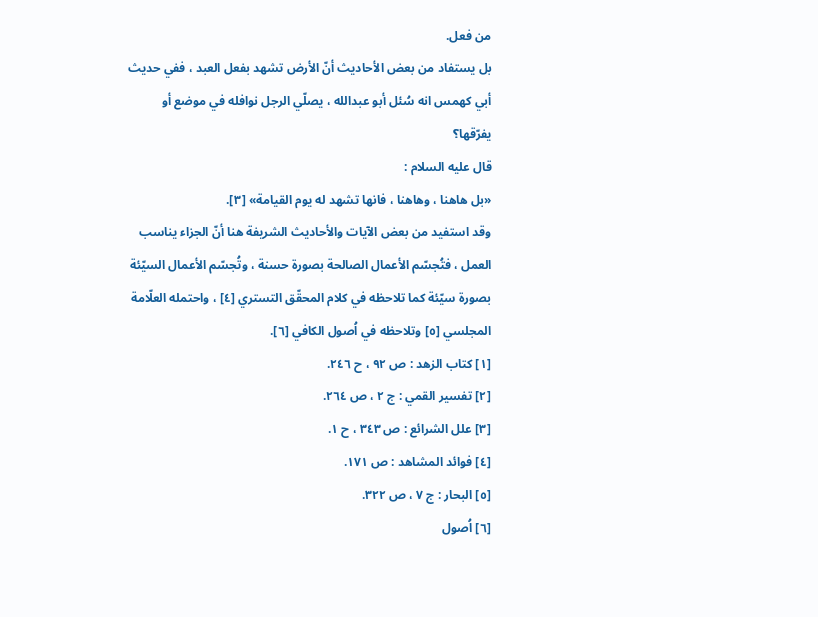من فعل.
بل يستفاد من بعض الأحاديث أنّ الأرض تشهد بفعل العبد ، ففي حديث أبي كهمس انه سُئل أبو عبدالله ، يصلّي الرجل نوافله في موضع أو يفرّقها؟
قال عليه السلام :
«بل هاهنا ، وهاهنا ، فانها تشهد له يوم القيامة» [٣].
وقد استفيد من بعض الآيات والأحاديث الشريفة هنا أنّ الجزاء يناسب العمل ، فتُجسّم الأعمال الصالحة بصورة حسنة ، وتُجسّم الأعمال السيّئة بصورة سيّئة كما تلاحظه في كلام المحقّق التستري [٤] ، واحتمله العلّامة المجلسي [٥] وتلاحظه في اُصول الكافي [٦].
[١] كتاب الزهد : ص ٩٢ ، ح ٢٤٦.
[٢] تفسير القمي : ج ٢ ، ص ٢٦٤.
[٣] علل الشرائع : ص ٣٤٣ ، ح ١.
[٤] فوائد المشاهد : ص ١٧١.
[٥] البحار : ج ٧ ، ص ٣٢٢.
[٦] اُصول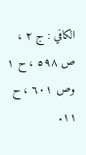الكافي : ج ٢ ، ص ٥٩٨ ، ح ١ وص ٦٠١ ، ح ١١.